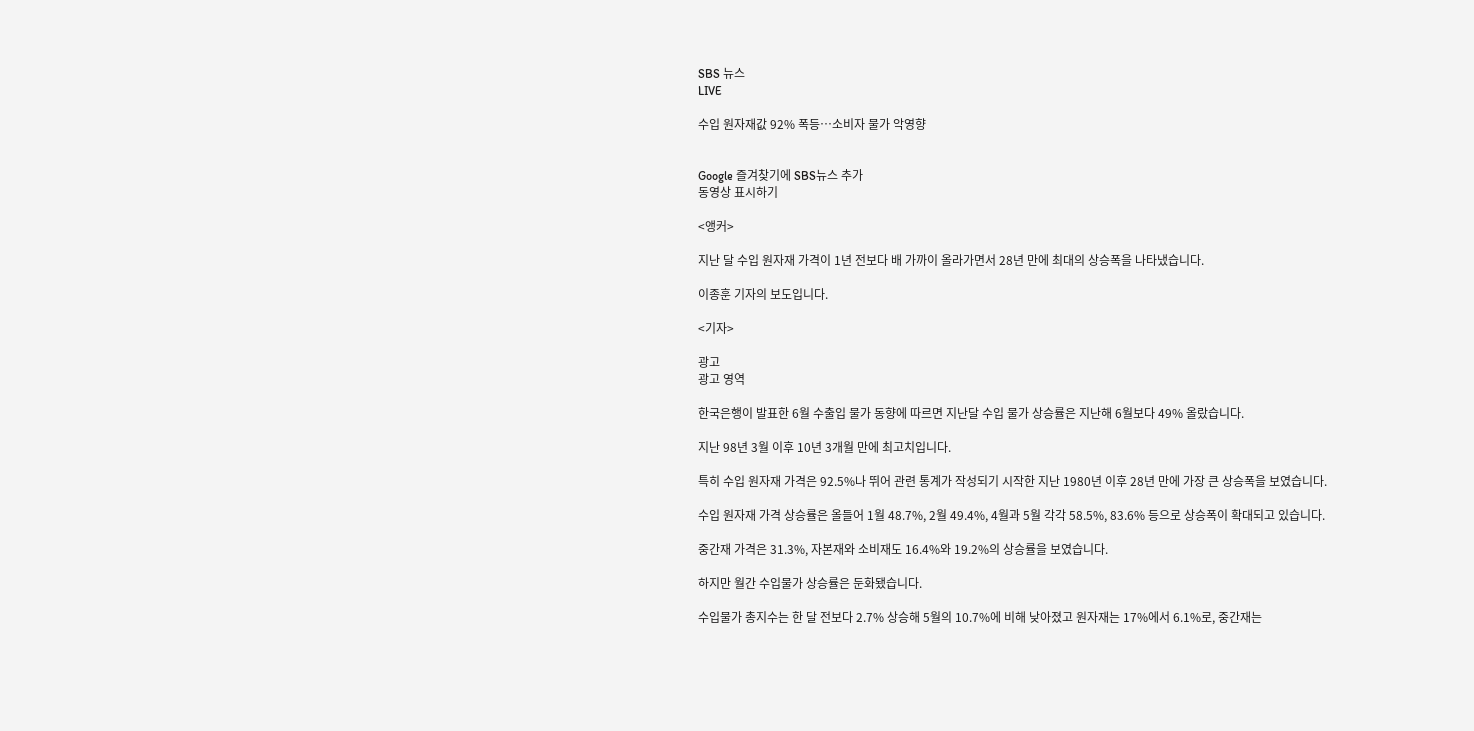SBS 뉴스
LIVE

수입 원자재값 92% 폭등…소비자 물가 악영향


Google 즐겨찾기에 SBS뉴스 추가
동영상 표시하기

<앵커>

지난 달 수입 원자재 가격이 1년 전보다 배 가까이 올라가면서 28년 만에 최대의 상승폭을 나타냈습니다.

이종훈 기자의 보도입니다.

<기자>

광고
광고 영역

한국은행이 발표한 6월 수출입 물가 동향에 따르면 지난달 수입 물가 상승률은 지난해 6월보다 49% 올랐습니다.

지난 98년 3월 이후 10년 3개월 만에 최고치입니다.

특히 수입 원자재 가격은 92.5%나 뛰어 관련 통계가 작성되기 시작한 지난 1980년 이후 28년 만에 가장 큰 상승폭을 보였습니다.

수입 원자재 가격 상승률은 올들어 1월 48.7%, 2월 49.4%, 4월과 5월 각각 58.5%, 83.6% 등으로 상승폭이 확대되고 있습니다.

중간재 가격은 31.3%, 자본재와 소비재도 16.4%와 19.2%의 상승률을 보였습니다.

하지만 월간 수입물가 상승률은 둔화됐습니다.

수입물가 총지수는 한 달 전보다 2.7% 상승해 5월의 10.7%에 비해 낮아졌고 원자재는 17%에서 6.1%로, 중간재는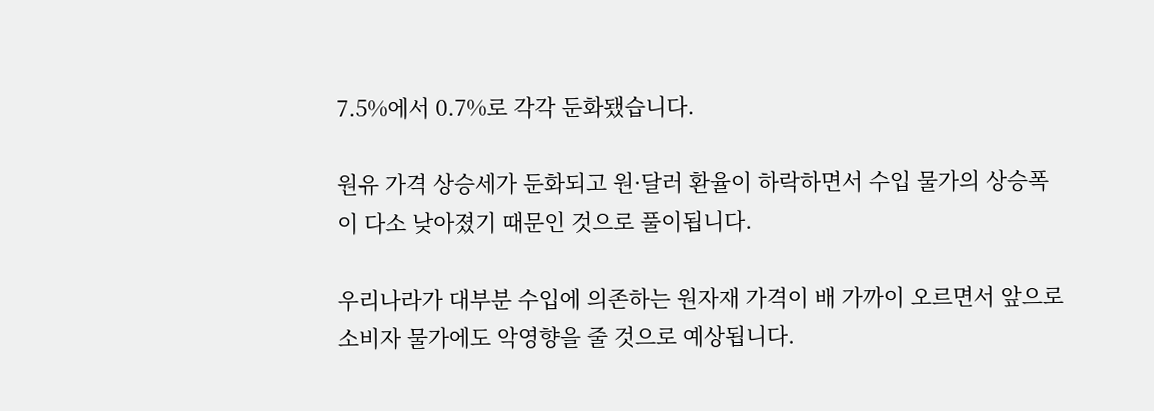7.5%에서 0.7%로 각각 둔화됐습니다.

원유 가격 상승세가 둔화되고 원·달러 환율이 하락하면서 수입 물가의 상승폭이 다소 낮아졌기 때문인 것으로 풀이됩니다.

우리나라가 대부분 수입에 의존하는 원자재 가격이 배 가까이 오르면서 앞으로 소비자 물가에도 악영향을 줄 것으로 예상됩니다.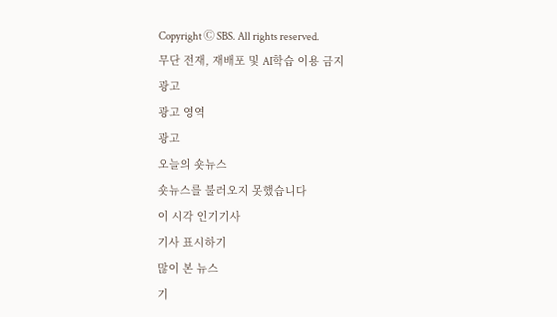Copyright Ⓒ SBS. All rights reserved.
무단 전재, 재배포 및 AI학습 이용 금지
광고
광고 영역
광고
오늘의 숏뉴스
숏뉴스를 불러오지 못했습니다
이 시각 인기기사
기사 표시하기
많이 본 뉴스
기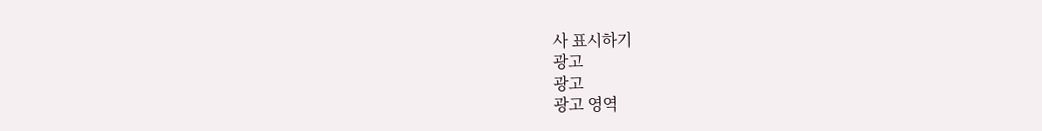사 표시하기
광고
광고
광고 영역